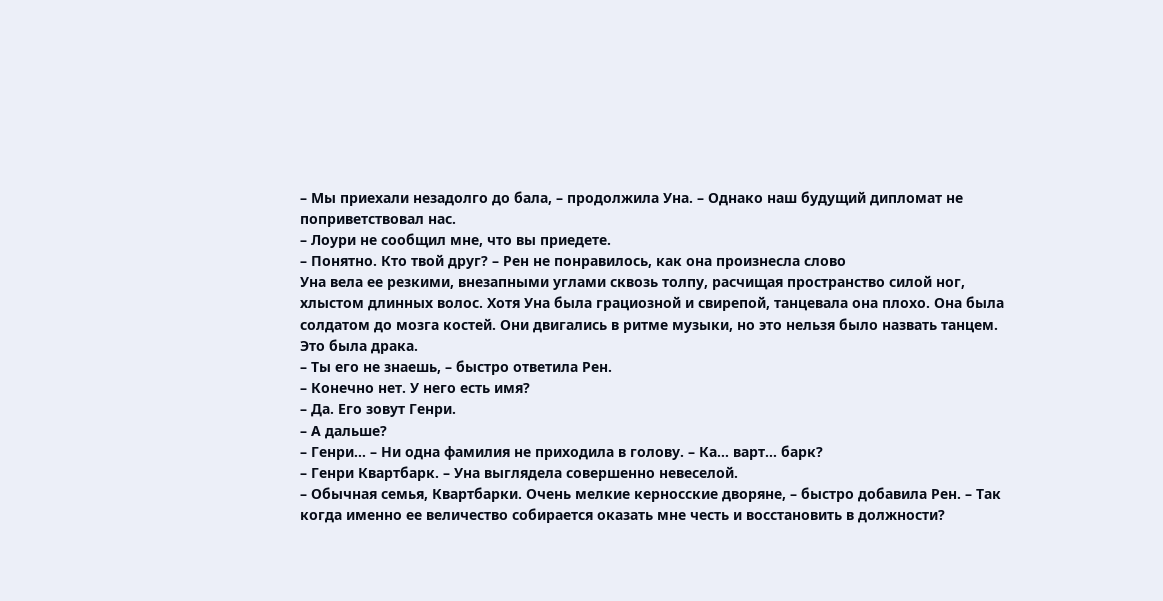– Мы приехали незадолго до бала, – продолжила Уна. – Однако наш будущий дипломат не поприветствовал нас.
– Лоури не сообщил мне, что вы приедете.
– Понятно. Кто твой друг? – Рен не понравилось, как она произнесла слово
Уна вела ее резкими, внезапными углами сквозь толпу, расчищая пространство силой ног, хлыстом длинных волос. Хотя Уна была грациозной и свирепой, танцевала она плохо. Она была солдатом до мозга костей. Они двигались в ритме музыки, но это нельзя было назвать танцем. Это была драка.
– Ты его не знаешь, – быстро ответила Рен.
– Конечно нет. У него есть имя?
– Да. Его зовут Генри.
– А дальше?
– Генри… – Ни одна фамилия не приходила в голову. – Ка… варт… барк?
– Генри Квартбарк. – Уна выглядела совершенно невеселой.
– Обычная семья, Квартбарки. Очень мелкие керносские дворяне, – быстро добавила Рен. – Так когда именно ее величество собирается оказать мне честь и восстановить в должности?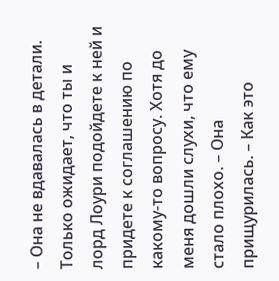– Она не вдавалась в детали. Только ожидает, что ты и лорд Лоури подойдете к ней и придете к соглашению по какому-то вопросу. Хотя до меня дошли слухи, что ему стало плохо. – Она прищурилась. – Как это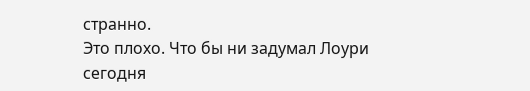странно.
Это плохо. Что бы ни задумал Лоури сегодня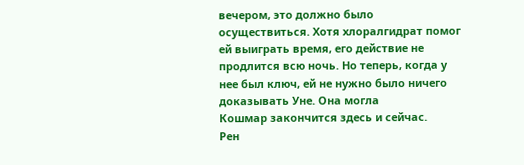вечером, это должно было осуществиться. Хотя хлоралгидрат помог ей выиграть время, его действие не продлится всю ночь. Но теперь, когда у нее был ключ, ей не нужно было ничего доказывать Уне. Она могла
Кошмар закончится здесь и сейчас.
Рен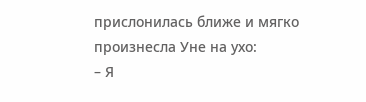прислонилась ближе и мягко произнесла Уне на ухо:
– Я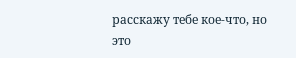расскажу тебе кое-что, но это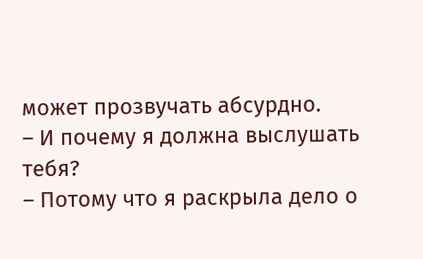может прозвучать абсурдно.
– И почему я должна выслушать тебя?
– Потому что я раскрыла дело о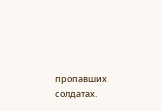пропавших солдатах.